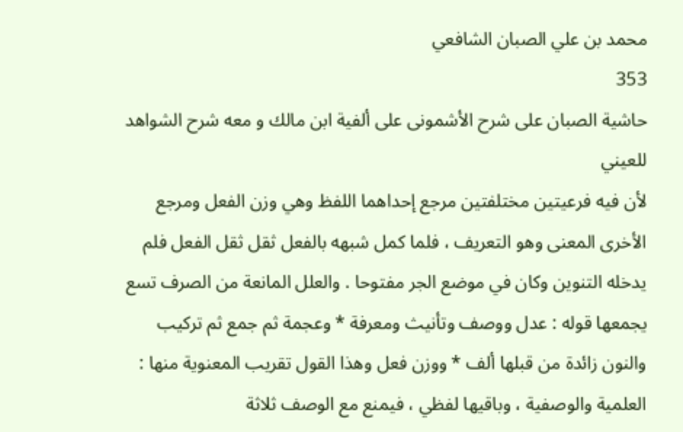محمد بن علي الصبان الشافعي
353
حاشية الصبان على شرح الأشمونى على ألفية ابن مالك و معه شرح الشواهد للعيني
لأن فيه فرعيتين مختلفتين مرجع إحداهما اللفظ وهي وزن الفعل ومرجع الأخرى المعنى وهو التعريف ، فلما كمل شبهه بالفعل ثقل ثقل الفعل فلم يدخله التنوين وكان في موضع الجر مفتوحا . والعلل المانعة من الصرف تسع يجمعها قوله : عدل ووصف وتأنيث ومعرفة * وعجمة ثم جمع ثم تركيب والنون زائدة من قبلها ألف * ووزن فعل وهذا القول تقريب المعنوية منها : العلمية والوصفية ، وباقيها لفظي ، فيمنع مع الوصف ثلاثة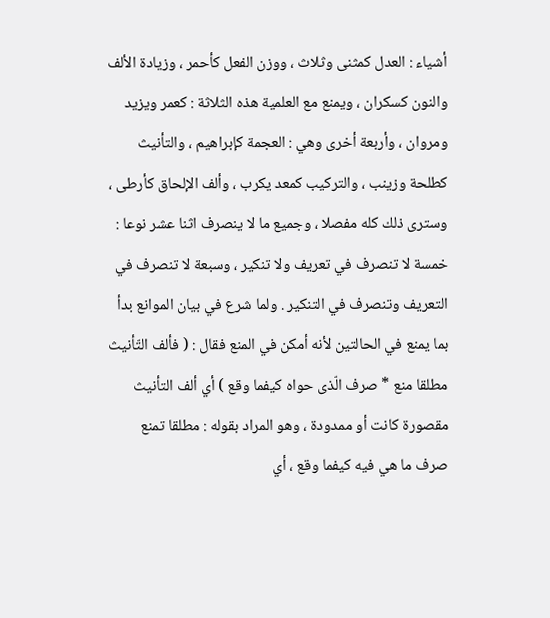أشياء : العدل كمثنى وثلاث ، ووزن الفعل كأحمر ، وزيادة الألف والنون كسكران ، ويمنع مع العلمية هذه الثلاثة : كعمر ويزيد ومروان ، وأربعة أخرى وهي : العجمة كإبراهيم ، والتأنيث كطلحة وزينب ، والتركيب كمعد يكرب ، وألف الإلحاق كأرطى ، وسترى ذلك كله مفصلا ، وجميع ما لا ينصرف اثنا عشر نوعا : خمسة لا تنصرف في تعريف ولا تنكير ، وسبعة لا تنصرف في التعريف وتنصرف في التنكير . ولما شرع في بيان الموانع بدأ بما يمنع في الحالتين لأنه أمكن في المنع فقال : ( فألف التّأنيث مطلقا منع * صرف الّذى حواه كيفما وقع ) أي ألف التأنيث مقصورة كانت أو ممدودة ، وهو المراد بقوله : مطلقا تمنع صرف ما هي فيه كيفما وقع ، أي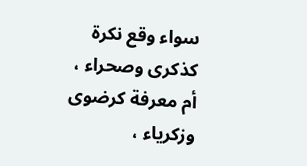سواء وقع نكرة كذكرى وصحراء ، أم معرفة كرضوى وزكرياء ،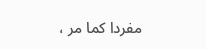مفردا كما مر ،